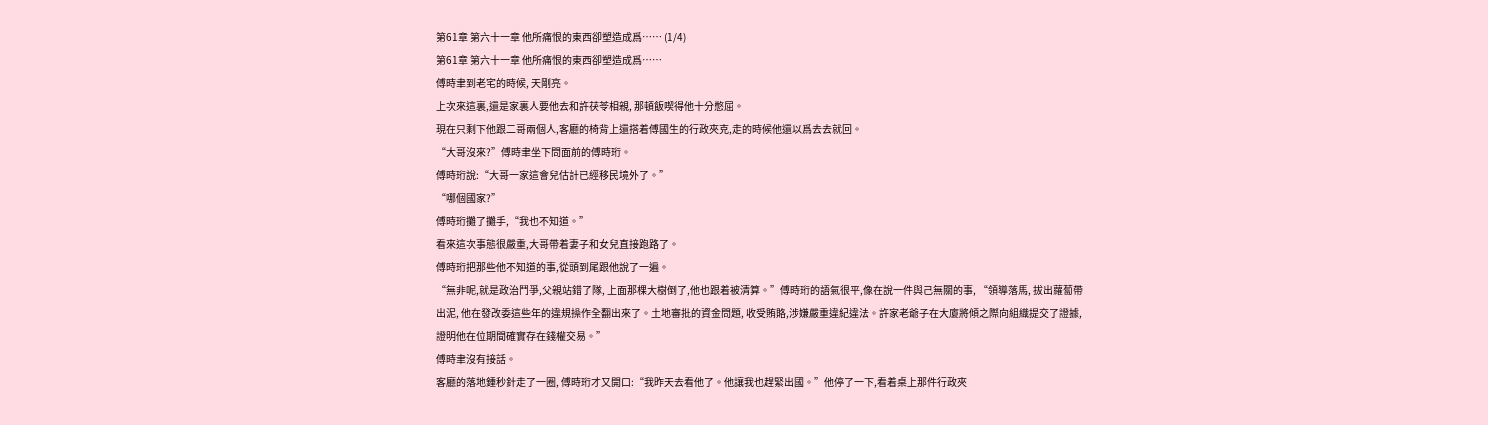第61章 第六十一章 他所痛恨的東西卻塑造成爲…… (1/4)
第61章 第六十一章 他所痛恨的東西卻塑造成爲……
傅時聿到老宅的時候, 天剛亮。
上次來這裏,還是家裏人要他去和許茯苓相親, 那頓飯喫得他十分憋屈。
現在只剩下他跟二哥兩個人,客廳的椅背上還搭着傅國生的行政夾克,走的時候他還以爲去去就回。
“大哥沒來?”傅時聿坐下問面前的傅時珩。
傅時珩說:“大哥一家這會兒估計已經移民境外了。”
“哪個國家?”
傅時珩攤了攤手,“我也不知道。”
看來這次事態很嚴重,大哥帶着妻子和女兒直接跑路了。
傅時珩把那些他不知道的事,從頭到尾跟他說了一遍。
“無非呢,就是政治鬥爭,父親站錯了隊, 上面那棵大樹倒了,他也跟着被清算。”傅時珩的語氣很平,像在說一件與己無關的事, “領導落馬, 拔出蘿蔔帶出泥, 他在發改委這些年的違規操作全翻出來了。土地審批的資金問題, 收受賄賂,涉嫌嚴重違紀違法。許家老爺子在大廈將傾之際向組織提交了證據, 證明他在位期間確實存在錢權交易。”
傅時聿沒有接話。
客廳的落地鍾秒針走了一圈, 傅時珩才又開口:“我昨天去看他了。他讓我也趕緊出國。”他停了一下,看着桌上那件行政夾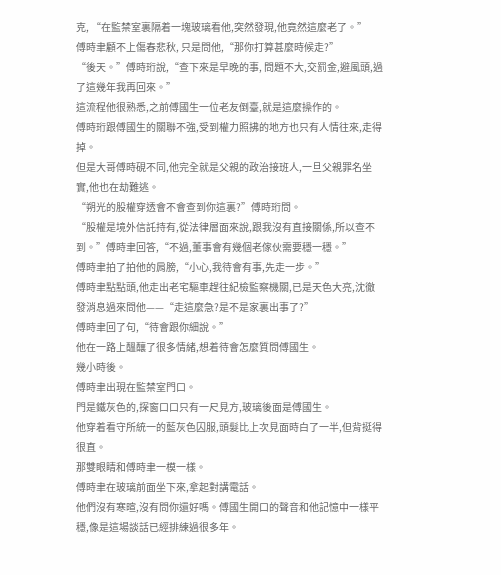克, “在監禁室裏隔着一塊玻璃看他,突然發現,他竟然這麼老了。”
傅時聿顧不上傷春悲秋, 只是問他,“那你打算甚麼時候走?”
“後天。”傅時珩說,“查下來是早晚的事, 問題不大,交罰金,避風頭,過了這幾年我再回來。”
這流程他很熟悉,之前傅國生一位老友倒臺,就是這麼操作的。
傅時珩跟傅國生的關聯不強,受到權力照拂的地方也只有人情往來,走得掉。
但是大哥傅時硯不同,他完全就是父親的政治接班人,一旦父親罪名坐實,他也在劫難逃。
“朔光的股權穿透會不會查到你這裏?”傅時珩問。
“股權是境外信託持有,從法律層面來說,跟我沒有直接關係,所以查不到。”傅時聿回答,“不過,董事會有幾個老傢伙需要穩一穩。”
傅時聿拍了拍他的肩膀,“小心,我待會有事,先走一步。”
傅時聿點點頭,他走出老宅驅車趕往紀檢監察機關,已是天色大亮,沈徹發消息過來問他——“走這麼急?是不是家裏出事了?”
傅時聿回了句,“待會跟你細說。”
他在一路上醞釀了很多情緒,想着待會怎麼質問傅國生。
幾小時後。
傅時聿出現在監禁室門口。
門是鐵灰色的,探窗口口只有一尺見方,玻璃後面是傅國生。
他穿着看守所統一的藍灰色囚服,頭髮比上次見面時白了一半,但背挺得很直。
那雙眼睛和傅時聿一模一樣。
傅時聿在玻璃前面坐下來,拿起對講電話。
他們沒有寒暄,沒有問你還好嗎。傅國生開口的聲音和他記憶中一樣平穩,像是這場談話已經排練過很多年。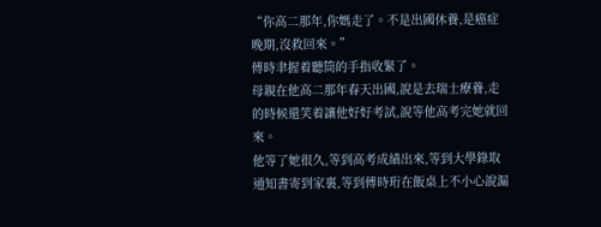“你高二那年,你媽走了。不是出國休養,是癌症晚期,沒救回來。”
傅時聿握着聽筒的手指收緊了。
母親在他高二那年春天出國,說是去瑞士療養,走的時候還笑着讓他好好考試,說等他高考完她就回來。
他等了她很久,等到高考成績出來,等到大學錄取通知書寄到家裏,等到傅時珩在飯桌上不小心說漏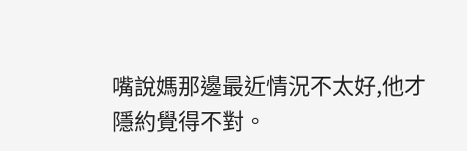嘴說媽那邊最近情況不太好,他才隱約覺得不對。